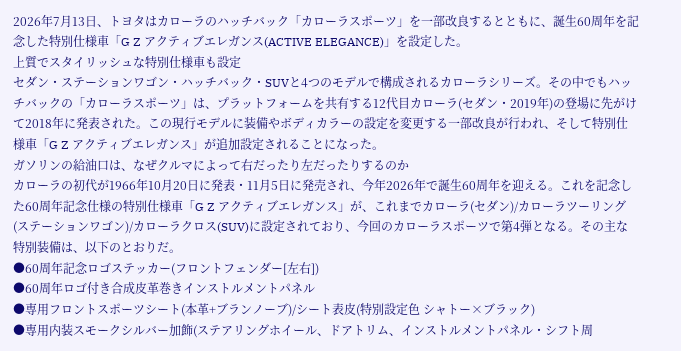2026年7月13日、トヨタはカローラのハッチバック「カローラスポーツ」を一部改良するとともに、誕生60周年を記念した特別仕様車「G Z アクティブエレガンス(ACTIVE ELEGANCE)」を設定した。
上質でスタイリッシュな特別仕様車も設定
セダン・ステーションワゴン・ハッチバック・SUVと4つのモデルで構成されるカローラシリーズ。その中でもハッチバックの「カローラスポーツ」は、プラットフォームを共有する12代目カローラ(セダン・2019年)の登場に先がけて2018年に発表された。この現行モデルに装備やボディカラーの設定を変更する一部改良が行われ、そして特別仕様車「G Z アクティブエレガンス」が追加設定されることになった。
ガソリンの給油口は、なぜクルマによって右だったり左だったりするのか
カローラの初代が1966年10月20日に発表・11月5日に発売され、今年2026年で誕生60周年を迎える。これを記念した60周年記念仕様の特別仕様車「G Z アクティブエレガンス」が、これまでカローラ(セダン)/カローラツーリング(ステーションワゴン)/カローラクロス(SUV)に設定されており、今回のカローラスポーツで第4弾となる。その主な特別装備は、以下のとおりだ。
●60周年記念ロゴステッカー(フロントフェンダー[左右])
●60周年ロゴ付き合成皮革巻きインストルメントパネル
●専用フロントスポーツシート(本革+ブランノーブ)/シート表皮(特別設定色 シャトー×ブラック)
●専用内装スモークシルバー加飾(ステアリングホイール、ドアトリム、インストルメントパネル・シフト周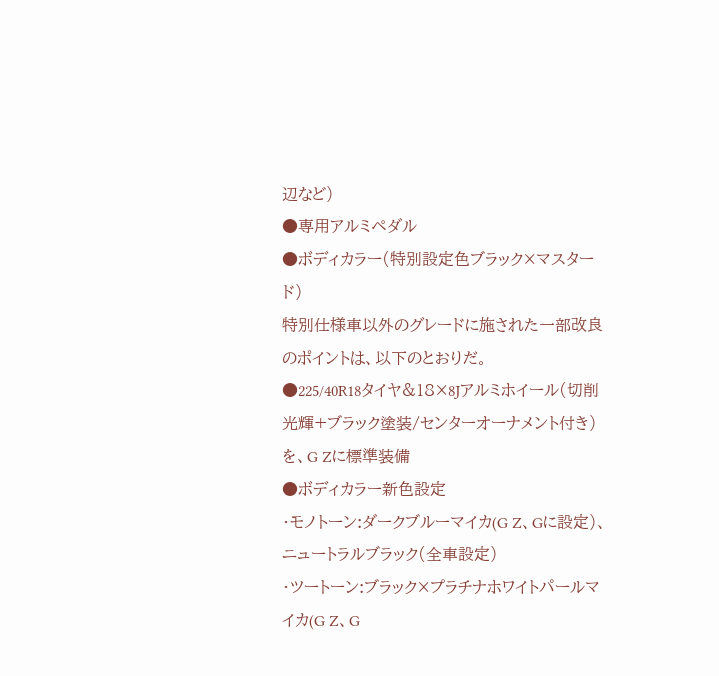辺など)
●専用アルミペダル
●ボディカラー(特別設定色ブラック×マスタード)
特別仕様車以外のグレードに施された一部改良のポイントは、以下のとおりだ。
●225/40R18タイヤ&18×8Jアルミホイール(切削光輝+ブラック塗装/センターオーナメント付き)を、G Zに標準装備
●ボディカラー新色設定
・モノトーン:ダークブルーマイカ(G Z、Gに設定)、ニュートラルブラック(全車設定)
・ツートーン:ブラック×プラチナホワイトパールマイカ(G Z、G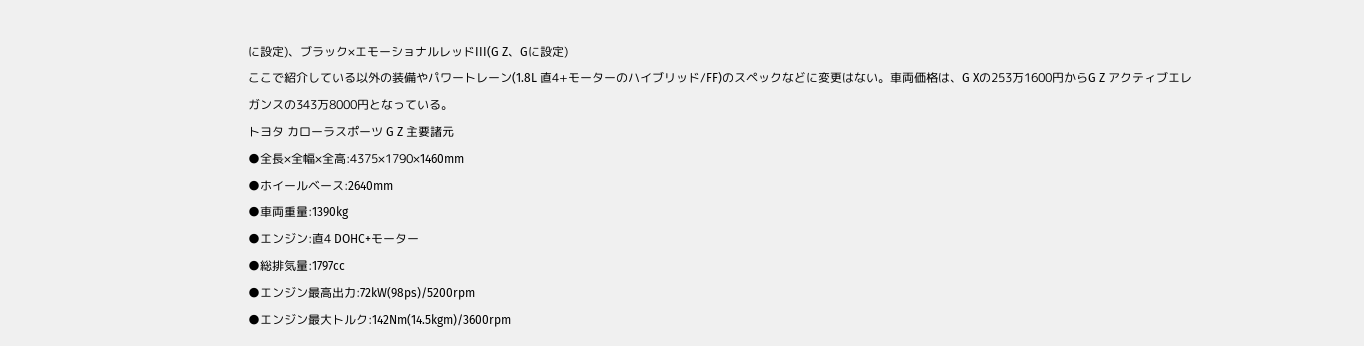に設定)、ブラック×エモーショナルレッドIII(G Z、Gに設定)
ここで紹介している以外の装備やパワートレーン(1.8L 直4+モーターのハイブリッド/FF)のスペックなどに変更はない。車両価格は、G Xの253万1600円からG Z アクティブエレガンスの343万8000円となっている。
トヨタ カローラスポーツ G Z 主要諸元
●全長×全幅×全高:4375×1790×1460mm
●ホイールベース:2640mm
●車両重量:1390kg
●エンジン:直4 DOHC+モーター
●総排気量:1797cc
●エンジン最高出力:72kW(98ps)/5200rpm
●エンジン最大トルク:142Nm(14.5kgm)/3600rpm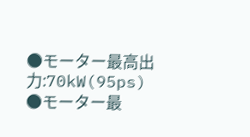●モーター最高出力:70kW(95ps)
●モーター最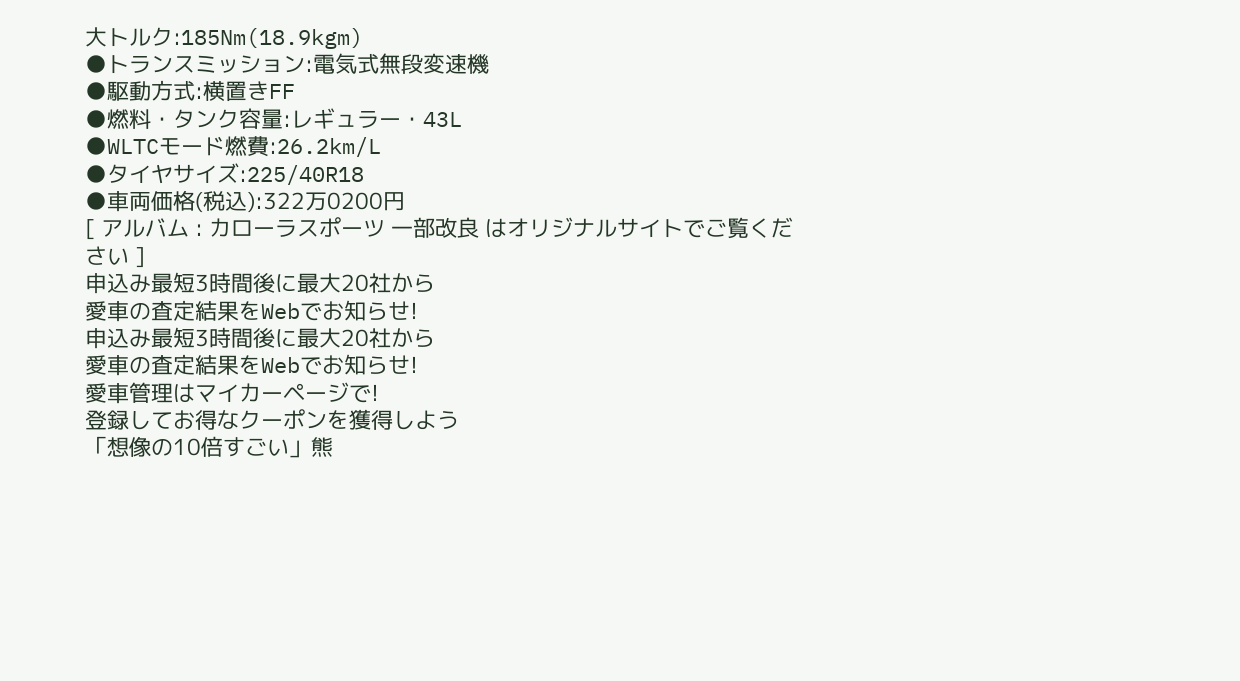大トルク:185Nm(18.9kgm)
●トランスミッション:電気式無段変速機
●駆動方式:横置きFF
●燃料・タンク容量:レギュラー・43L
●WLTCモード燃費:26.2km/L
●タイヤサイズ:225/40R18
●車両価格(税込):322万0200円
[ アルバム : カローラスポーツ 一部改良 はオリジナルサイトでご覧ください ]
申込み最短3時間後に最大20社から
愛車の査定結果をWebでお知らせ!
申込み最短3時間後に最大20社から
愛車の査定結果をWebでお知らせ!
愛車管理はマイカーページで!
登録してお得なクーポンを獲得しよう
「想像の10倍すごい」熊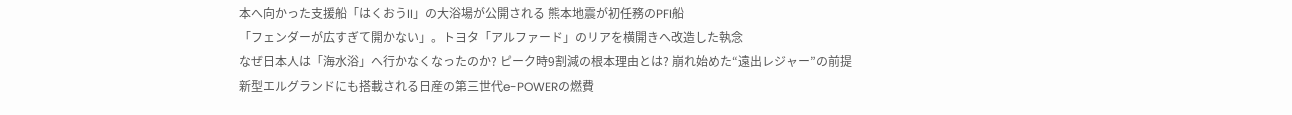本へ向かった支援船「はくおうII」の大浴場が公開される 熊本地震が初任務のPFI船
「フェンダーが広すぎて開かない」。トヨタ「アルファード」のリアを横開きへ改造した執念
なぜ日本人は「海水浴」へ行かなくなったのか? ピーク時9割減の根本理由とは? 崩れ始めた“遠出レジャー”の前提
新型エルグランドにも搭載される日産の第三世代e-POWERの燃費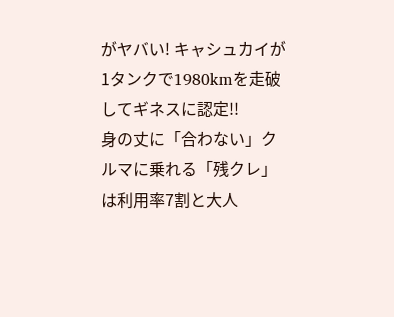がヤバい! キャシュカイが1タンクで1980kmを走破してギネスに認定!!
身の丈に「合わない」クルマに乗れる「残クレ」は利用率7割と大人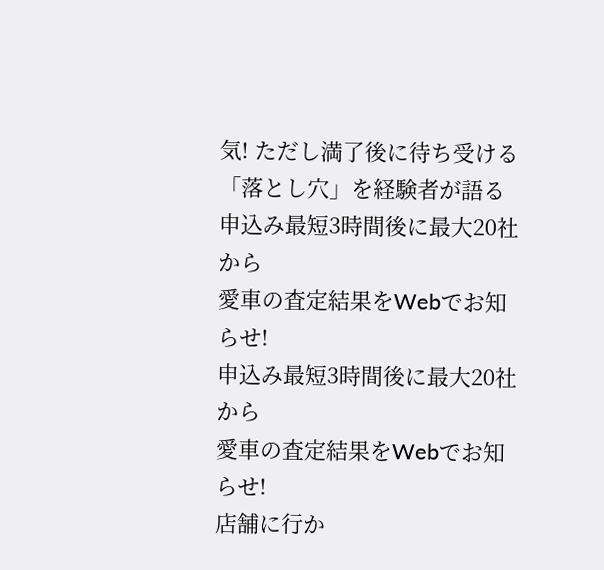気! ただし満了後に待ち受ける「落とし穴」を経験者が語る
申込み最短3時間後に最大20社から
愛車の査定結果をWebでお知らせ!
申込み最短3時間後に最大20社から
愛車の査定結果をWebでお知らせ!
店舗に行か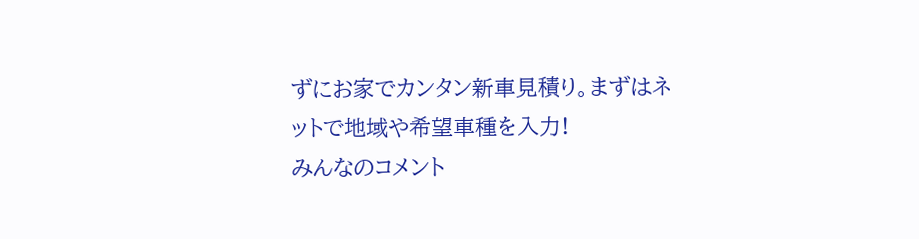ずにお家でカンタン新車見積り。まずはネットで地域や希望車種を入力!
みんなのコメント